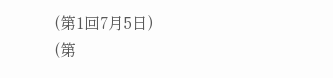(第1回7月5日)
(第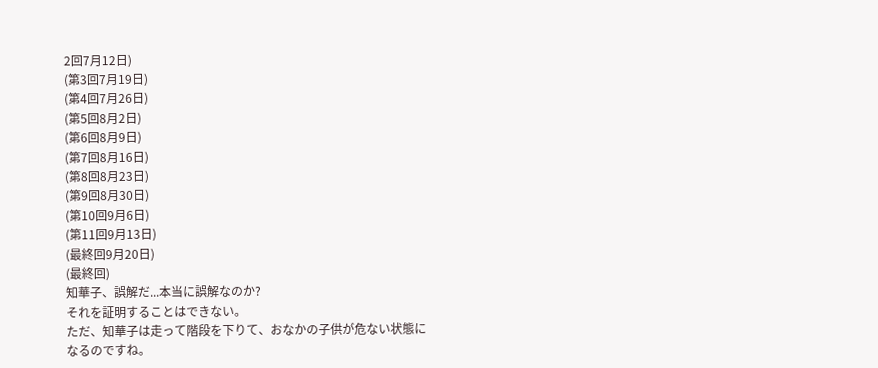2回7月12日)
(第3回7月19日)
(第4回7月26日)
(第5回8月2日)
(第6回8月9日)
(第7回8月16日)
(第8回8月23日)
(第9回8月30日)
(第10回9月6日)
(第11回9月13日)
(最終回9月20日)
(最終回)
知華子、誤解だ...本当に誤解なのか?
それを証明することはできない。
ただ、知華子は走って階段を下りて、おなかの子供が危ない状態に
なるのですね。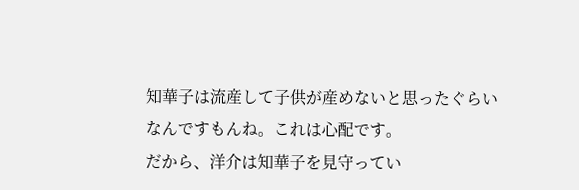知華子は流産して子供が産めないと思ったぐらい
なんですもんね。これは心配です。
だから、洋介は知華子を見守ってい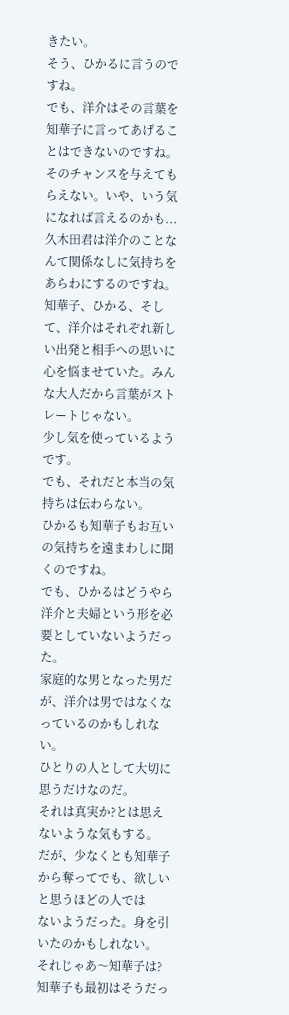きたい。
そう、ひかるに言うのですね。
でも、洋介はその言葉を知華子に言ってあげることはできないのですね。
そのチャンスを与えてもらえない。いや、いう気になれば言えるのかも...
久木田君は洋介のことなんて関係なしに気持ちをあらわにするのですね。
知華子、ひかる、そして、洋介はそれぞれ新しい出発と相手への思いに
心を悩ませていた。みんな大人だから言葉がストレートじゃない。
少し気を使っているようです。
でも、それだと本当の気持ちは伝わらない。
ひかるも知華子もお互いの気持ちを遠まわしに聞くのですね。
でも、ひかるはどうやら洋介と夫婦という形を必要としていないようだった。
家庭的な男となった男だが、洋介は男ではなくなっているのかもしれない。
ひとりの人として大切に思うだけなのだ。
それは真実か?とは思えないような気もする。
だが、少なくとも知華子から奪ってでも、欲しいと思うほどの人では
ないようだった。身を引いたのかもしれない。
それじゃあ〜知華子は?
知華子も最初はそうだっ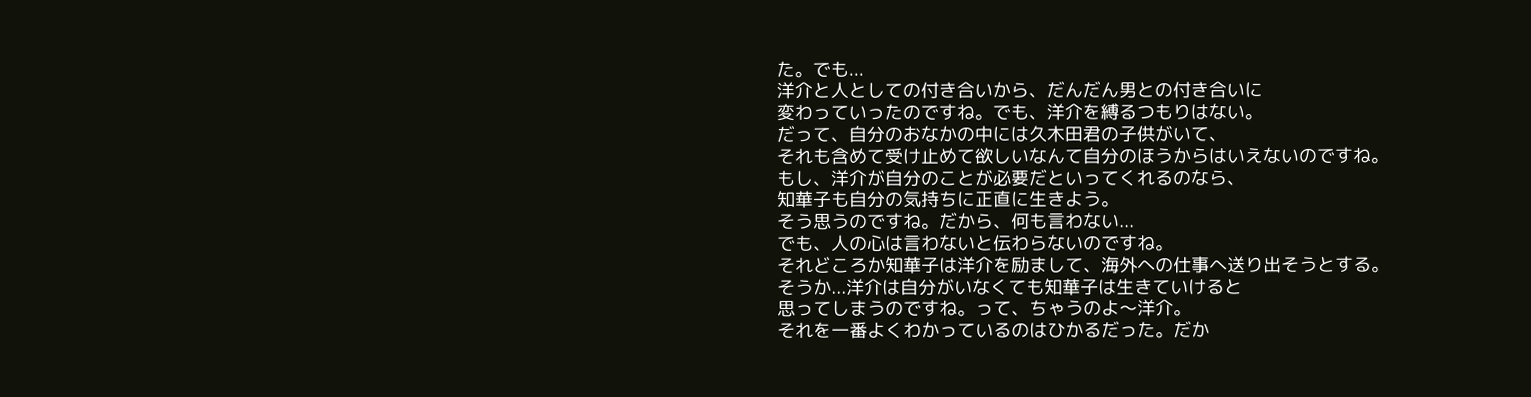た。でも...
洋介と人としての付き合いから、だんだん男との付き合いに
変わっていったのですね。でも、洋介を縛るつもりはない。
だって、自分のおなかの中には久木田君の子供がいて、
それも含めて受け止めて欲しいなんて自分のほうからはいえないのですね。
もし、洋介が自分のことが必要だといってくれるのなら、
知華子も自分の気持ちに正直に生きよう。
そう思うのですね。だから、何も言わない...
でも、人の心は言わないと伝わらないのですね。
それどころか知華子は洋介を励まして、海外への仕事へ送り出そうとする。
そうか...洋介は自分がいなくても知華子は生きていけると
思ってしまうのですね。って、ちゃうのよ〜洋介。
それを一番よくわかっているのはひかるだった。だか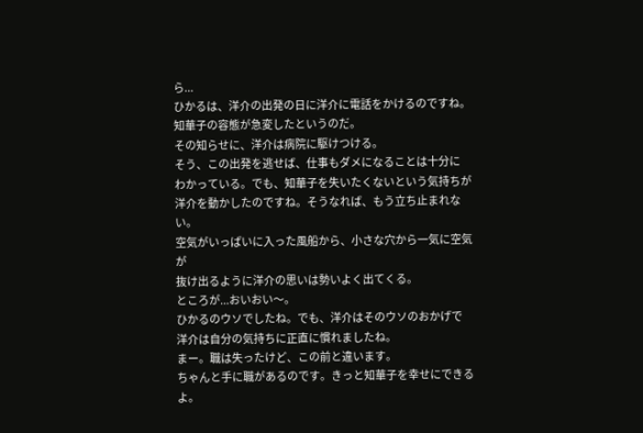ら...
ひかるは、洋介の出発の日に洋介に電話をかけるのですね。
知華子の容態が急変したというのだ。
その知らせに、洋介は病院に駆けつける。
そう、この出発を逃せば、仕事もダメになることは十分に
わかっている。でも、知華子を失いたくないという気持ちが
洋介を動かしたのですね。そうなれば、もう立ち止まれない。
空気がいっぱいに入った風船から、小さな穴から一気に空気が
抜け出るように洋介の思いは勢いよく出てくる。
ところが...おいおい〜。
ひかるのウソでしたね。でも、洋介はそのウソのおかげで
洋介は自分の気持ちに正直に慣れましたね。
まー。職は失ったけど、この前と違います。
ちゃんと手に職があるのです。きっと知華子を幸せにできるよ。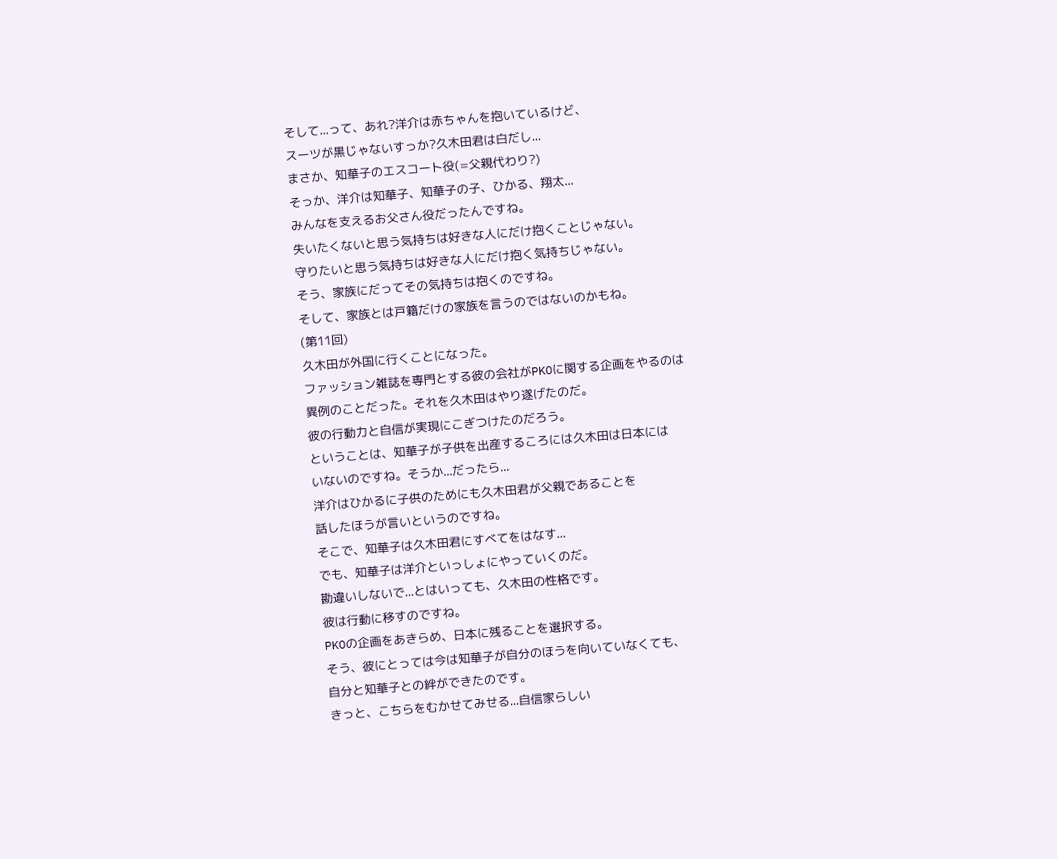そして...って、あれ?洋介は赤ちゃんを抱いているけど、
スーツが黒じゃないすっか?久木田君は白だし...
まさか、知華子のエスコート役(=父親代わり?)
そっか、洋介は知華子、知華子の子、ひかる、翔太...
みんなを支えるお父さん役だったんですね。
失いたくないと思う気持ちは好きな人にだけ抱くことじゃない。
守りたいと思う気持ちは好きな人にだけ抱く気持ちじゃない。
そう、家族にだってその気持ちは抱くのですね。
そして、家族とは戸籍だけの家族を言うのではないのかもね。
(第11回)
久木田が外国に行くことになった。
ファッション雑誌を専門とする彼の会社がPKOに関する企画をやるのは
異例のことだった。それを久木田はやり遂げたのだ。
彼の行動力と自信が実現にこぎつけたのだろう。
ということは、知華子が子供を出産するころには久木田は日本には
いないのですね。そうか...だったら...
洋介はひかるに子供のためにも久木田君が父親であることを
話したほうが言いというのですね。
そこで、知華子は久木田君にすべてをはなす...
でも、知華子は洋介といっしょにやっていくのだ。
勘違いしないで...とはいっても、久木田の性格です。
彼は行動に移すのですね。
PKOの企画をあきらめ、日本に残ることを選択する。
そう、彼にとっては今は知華子が自分のほうを向いていなくても、
自分と知華子との絆ができたのです。
きっと、こちらをむかせてみせる...自信家らしい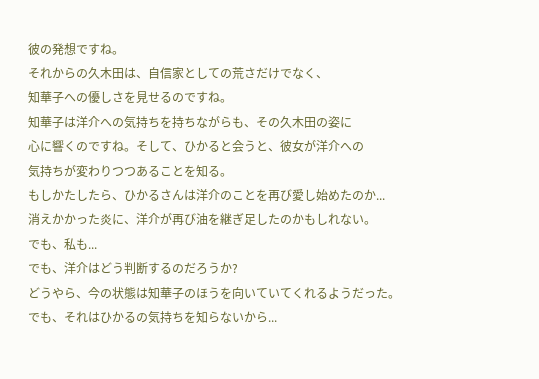彼の発想ですね。
それからの久木田は、自信家としての荒さだけでなく、
知華子への優しさを見せるのですね。
知華子は洋介への気持ちを持ちながらも、その久木田の姿に
心に響くのですね。そして、ひかると会うと、彼女が洋介への
気持ちが変わりつつあることを知る。
もしかたしたら、ひかるさんは洋介のことを再び愛し始めたのか...
消えかかった炎に、洋介が再び油を継ぎ足したのかもしれない。
でも、私も...
でも、洋介はどう判断するのだろうか?
どうやら、今の状態は知華子のほうを向いていてくれるようだった。
でも、それはひかるの気持ちを知らないから...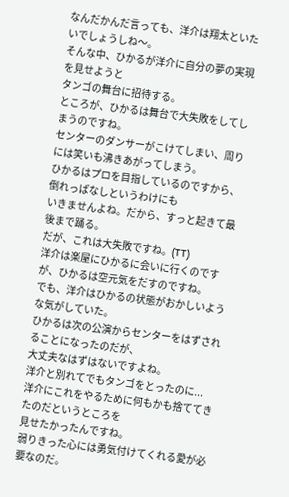なんだかんだ言っても、洋介は翔太といたいでしょうしね〜。
そんな中、ひかるが洋介に自分の夢の実現を見せようと
タンゴの舞台に招待する。
ところが、ひかるは舞台で大失敗をしてしまうのですね。
センターのダンサーがこけてしまい、周りには笑いも沸きあがってしまう。
ひかるはプロを目指しているのですから、倒れっぱなしというわけにも
いきませんよね。だから、すっと起きて最後まで踊る。
だが、これは大失敗ですね。(TT)
洋介は楽屋にひかるに会いに行くのですが、ひかるは空元気をだすのですね。
でも、洋介はひかるの状態がおかしいような気がしていた。
ひかるは次の公演からセンターをはずされることになったのだが、
大丈夫なはずはないですよね。
洋介と別れてでもタンゴをとったのに...
洋介にこれをやるために何もかも捨ててきたのだというところを
見せたかったんですね。
弱りきった心には勇気付けてくれる愛が必要なのだ。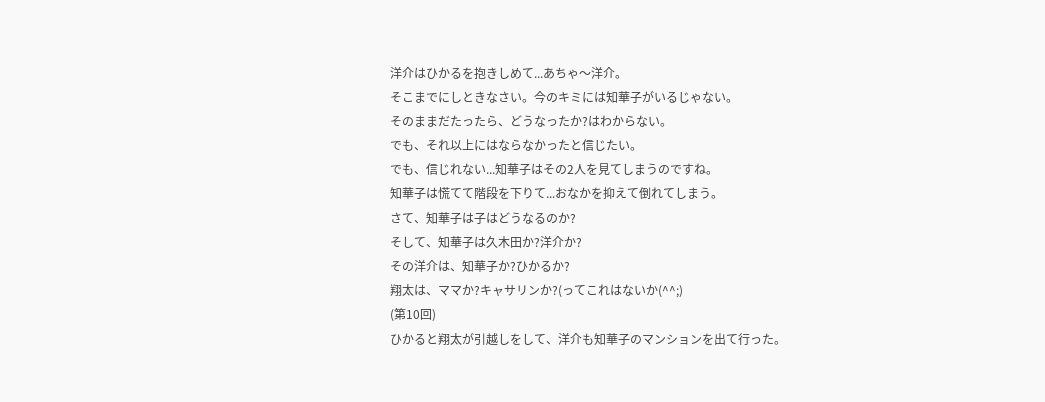洋介はひかるを抱きしめて...あちゃ〜洋介。
そこまでにしときなさい。今のキミには知華子がいるじゃない。
そのままだたったら、どうなったか?はわからない。
でも、それ以上にはならなかったと信じたい。
でも、信じれない...知華子はその2人を見てしまうのですね。
知華子は慌てて階段を下りて...おなかを抑えて倒れてしまう。
さて、知華子は子はどうなるのか?
そして、知華子は久木田か?洋介か?
その洋介は、知華子か?ひかるか?
翔太は、ママか?キャサリンか?(ってこれはないか(^^;)
(第10回)
ひかると翔太が引越しをして、洋介も知華子のマンションを出て行った。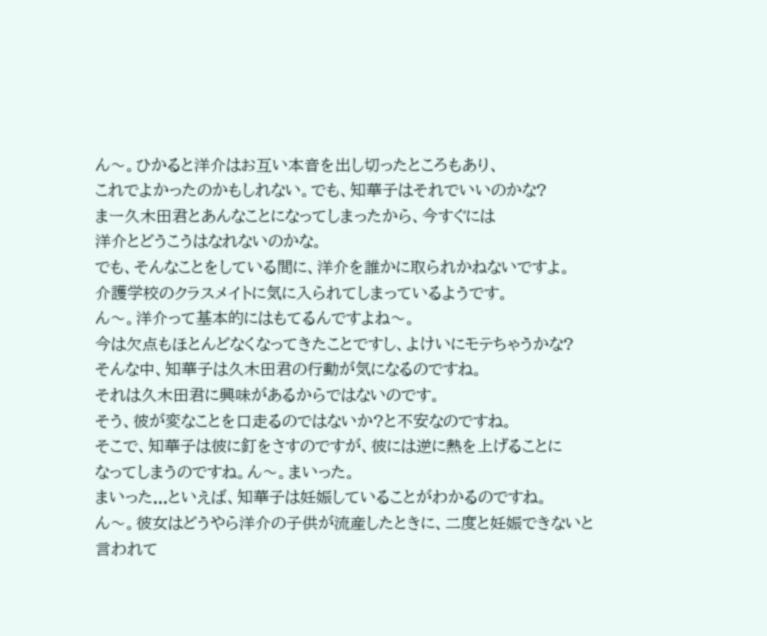ん〜。ひかると洋介はお互い本音を出し切ったところもあり、
これでよかったのかもしれない。でも、知華子はそれでいいのかな?
まー久木田君とあんなことになってしまったから、今すぐには
洋介とどうこうはなれないのかな。
でも、そんなことをしている間に、洋介を誰かに取られかねないですよ。
介護学校のクラスメイトに気に入られてしまっているようです。
ん〜。洋介って基本的にはもてるんですよね〜。
今は欠点もほとんどなくなってきたことですし、よけいにモテちゃうかな?
そんな中、知華子は久木田君の行動が気になるのですね。
それは久木田君に興味があるからではないのです。
そう、彼が変なことを口走るのではないか?と不安なのですね。
そこで、知華子は彼に釘をさすのですが、彼には逆に熱を上げることに
なってしまうのですね。ん〜。まいった。
まいった...といえば、知華子は妊娠していることがわかるのですね。
ん〜。彼女はどうやら洋介の子供が流産したときに、二度と妊娠できないと
言われて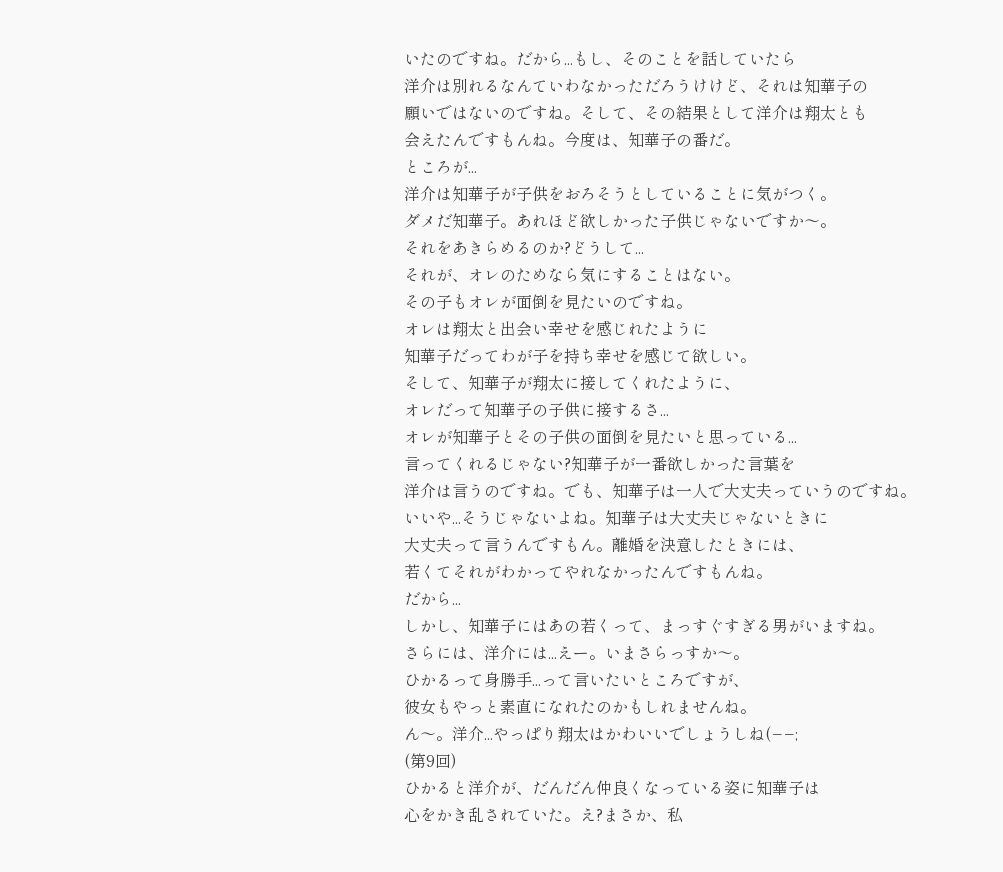いたのですね。だから...もし、そのことを話していたら
洋介は別れるなんていわなかっただろうけけど、それは知華子の
願いではないのですね。そして、その結果として洋介は翔太とも
会えたんですもんね。今度は、知華子の番だ。
ところが...
洋介は知華子が子供をおろそうとしていることに気がつく。
ダメだ知華子。あれほど欲しかった子供じゃないですか〜。
それをあきらめるのか?どうして...
それが、オレのためなら気にすることはない。
その子もオレが面倒を見たいのですね。
オレは翔太と出会い幸せを感じれたように
知華子だってわが子を持ち幸せを感じて欲しい。
そして、知華子が翔太に接してくれたように、
オレだって知華子の子供に接するさ...
オレが知華子とその子供の面倒を見たいと思っている...
言ってくれるじゃない?知華子が一番欲しかった言葉を
洋介は言うのですね。でも、知華子は一人で大丈夫っていうのですね。
いいや...そうじゃないよね。知華子は大丈夫じゃないときに
大丈夫って言うんですもん。離婚を決意したときには、
若くてそれがわかってやれなかったんですもんね。
だから...
しかし、知華子にはあの若くって、まっすぐすぎる男がいますね。
さらには、洋介には...えー。いまさらっすか〜。
ひかるって身勝手...って言いたいところですが、
彼女もやっと素直になれたのかもしれませんね。
ん〜。洋介...やっぱり翔太はかわいいでしょうしね(−−;
(第9回)
ひかると洋介が、だんだん仲良くなっている姿に知華子は
心をかき乱されていた。え?まさか、私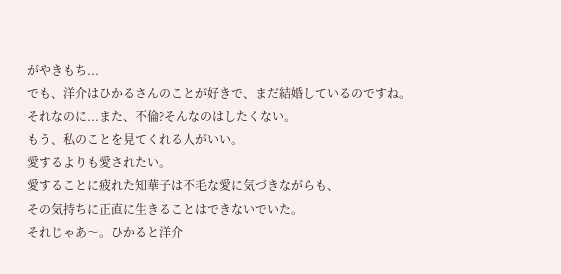がやきもち...
でも、洋介はひかるさんのことが好きで、まだ結婚しているのですね。
それなのに...また、不倫?そんなのはしたくない。
もう、私のことを見てくれる人がいい。
愛するよりも愛されたい。
愛することに疲れた知華子は不毛な愛に気づきながらも、
その気持ちに正直に生きることはできないでいた。
それじゃあ〜。ひかると洋介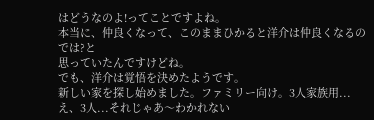はどうなのよ!ってことですよね。
本当に、仲良くなって、このままひかると洋介は仲良くなるのでは?と
思っていたんですけどね。
でも、洋介は覚悟を決めたようです。
新しい家を探し始めました。ファミリー向け。3人家族用...
え、3人...それじゃあ〜わかれない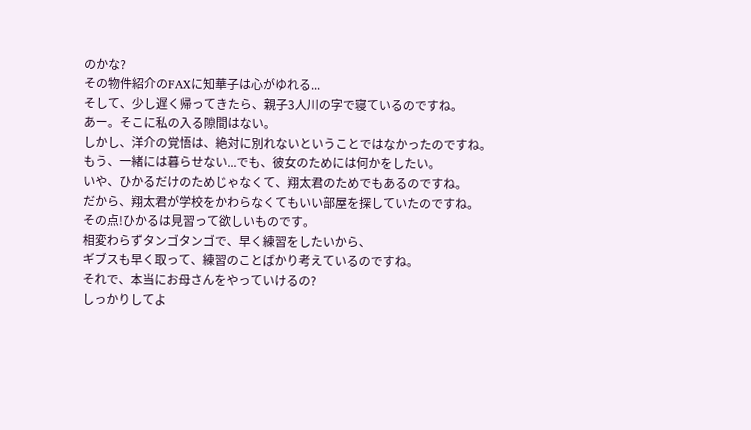のかな?
その物件紹介のFAXに知華子は心がゆれる...
そして、少し遅く帰ってきたら、親子3人川の字で寝ているのですね。
あー。そこに私の入る隙間はない。
しかし、洋介の覚悟は、絶対に別れないということではなかったのですね。
もう、一緒には暮らせない...でも、彼女のためには何かをしたい。
いや、ひかるだけのためじゃなくて、翔太君のためでもあるのですね。
だから、翔太君が学校をかわらなくてもいい部屋を探していたのですね。
その点!ひかるは見習って欲しいものです。
相変わらずタンゴタンゴで、早く練習をしたいから、
ギブスも早く取って、練習のことばかり考えているのですね。
それで、本当にお母さんをやっていけるの?
しっかりしてよ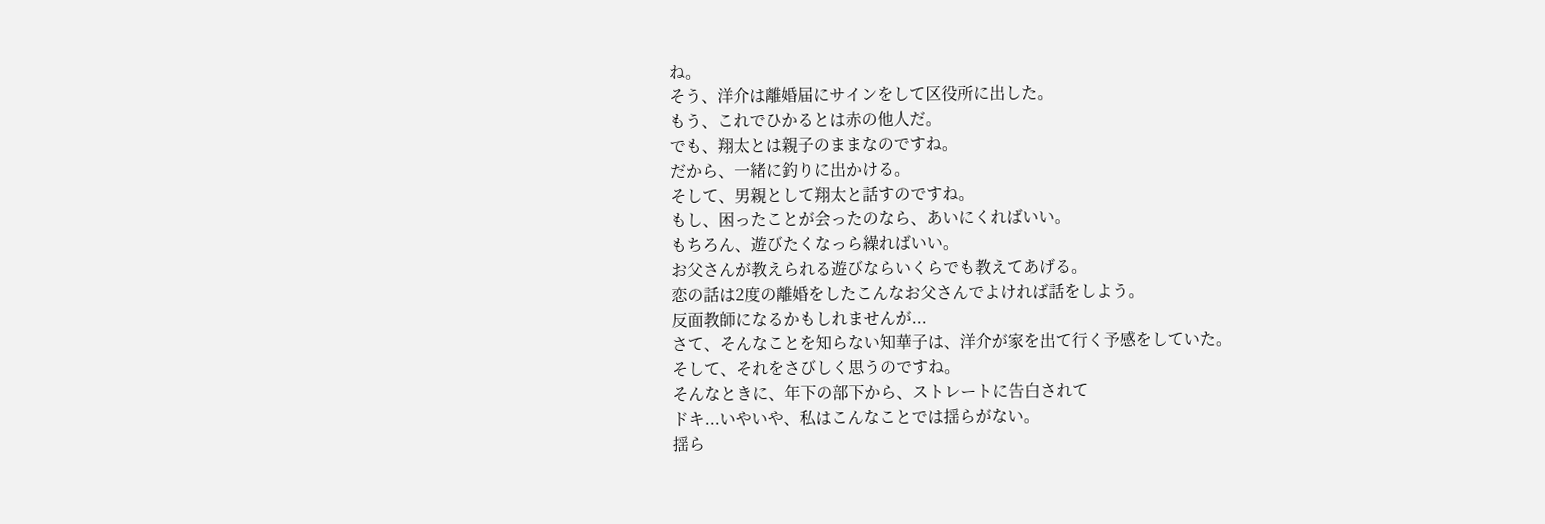ね。
そう、洋介は離婚届にサインをして区役所に出した。
もう、これでひかるとは赤の他人だ。
でも、翔太とは親子のままなのですね。
だから、一緒に釣りに出かける。
そして、男親として翔太と話すのですね。
もし、困ったことが会ったのなら、あいにくればいい。
もちろん、遊びたくなっら繰ればいい。
お父さんが教えられる遊びならいくらでも教えてあげる。
恋の話は2度の離婚をしたこんなお父さんでよければ話をしよう。
反面教師になるかもしれませんが...
さて、そんなことを知らない知華子は、洋介が家を出て行く予感をしていた。
そして、それをさびしく思うのですね。
そんなときに、年下の部下から、ストレートに告白されて
ドキ...いやいや、私はこんなことでは揺らがない。
揺ら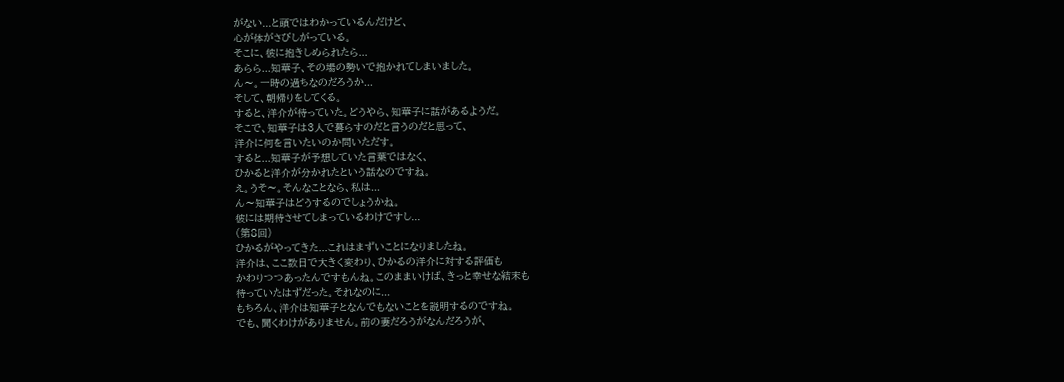がない...と頭ではわかっているんだけど、
心が体がさびしがっている。
そこに、彼に抱きしめられたら...
あらら...知華子、その場の勢いで抱かれてしまいました。
ん〜。一時の過ちなのだろうか...
そして、朝帰りをしてくる。
すると、洋介が待っていた。どうやら、知華子に話があるようだ。
そこで、知華子は3人で暮らすのだと言うのだと思って、
洋介に何を言いたいのか問いただす。
すると...知華子が予想していた言葉ではなく、
ひかると洋介が分かれたという話なのですね。
え。うそ〜。そんなことなら、私は...
ん〜知華子はどうするのでしょうかね。
彼には期待させてしまっているわけですし...
(第8回)
ひかるがやってきた...これはまずいことになりましたね。
洋介は、ここ数日で大きく変わり、ひかるの洋介に対する評価も
かわりつつあったんですもんね。このままいけば、きっと幸せな結末も
待っていたはずだった。それなのに...
もちろん、洋介は知華子となんでもないことを説明するのですね。
でも、聞くわけがありません。前の妻だろうがなんだろうが、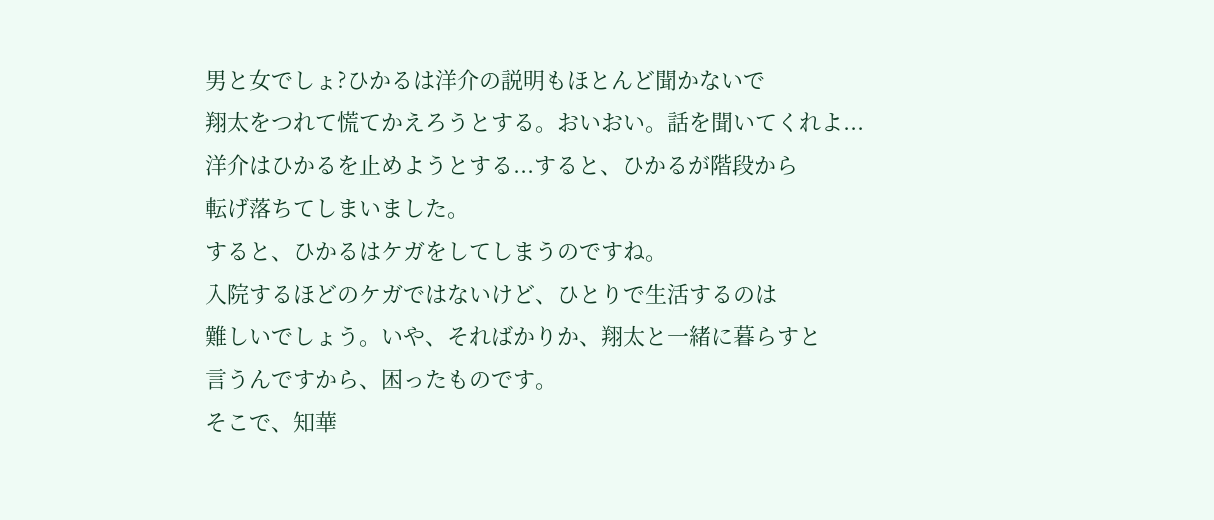男と女でしょ?ひかるは洋介の説明もほとんど聞かないで
翔太をつれて慌てかえろうとする。おいおい。話を聞いてくれよ...
洋介はひかるを止めようとする...すると、ひかるが階段から
転げ落ちてしまいました。
すると、ひかるはケガをしてしまうのですね。
入院するほどのケガではないけど、ひとりで生活するのは
難しいでしょう。いや、そればかりか、翔太と一緒に暮らすと
言うんですから、困ったものです。
そこで、知華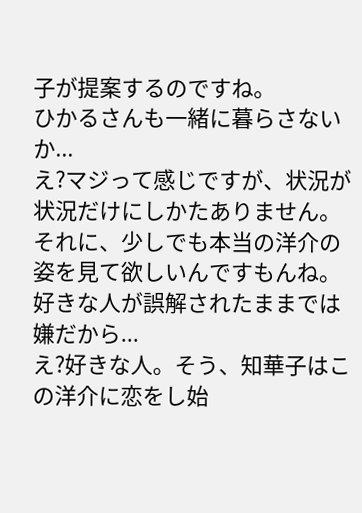子が提案するのですね。
ひかるさんも一緒に暮らさないか...
え?マジって感じですが、状況が状況だけにしかたありません。
それに、少しでも本当の洋介の姿を見て欲しいんですもんね。
好きな人が誤解されたままでは嫌だから...
え?好きな人。そう、知華子はこの洋介に恋をし始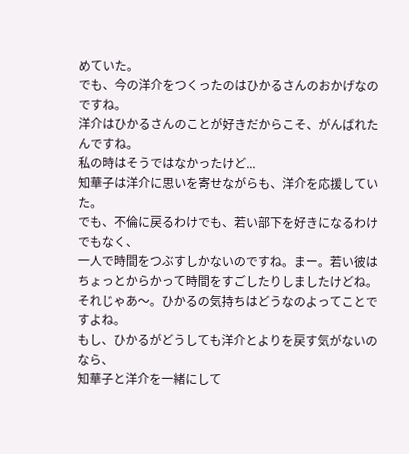めていた。
でも、今の洋介をつくったのはひかるさんのおかげなのですね。
洋介はひかるさんのことが好きだからこそ、がんばれたんですね。
私の時はそうではなかったけど...
知華子は洋介に思いを寄せながらも、洋介を応援していた。
でも、不倫に戻るわけでも、若い部下を好きになるわけでもなく、
一人で時間をつぶすしかないのですね。まー。若い彼は
ちょっとからかって時間をすごしたりしましたけどね。
それじゃあ〜。ひかるの気持ちはどうなのよってことですよね。
もし、ひかるがどうしても洋介とよりを戻す気がないのなら、
知華子と洋介を一緒にして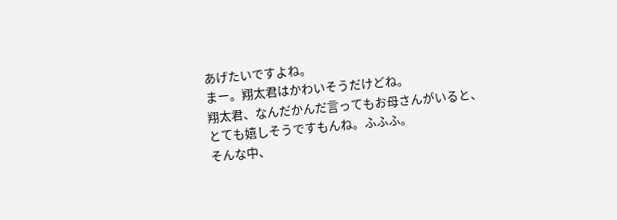あげたいですよね。
まー。翔太君はかわいそうだけどね。
翔太君、なんだかんだ言ってもお母さんがいると、
とても嬉しそうですもんね。ふふふ。
そんな中、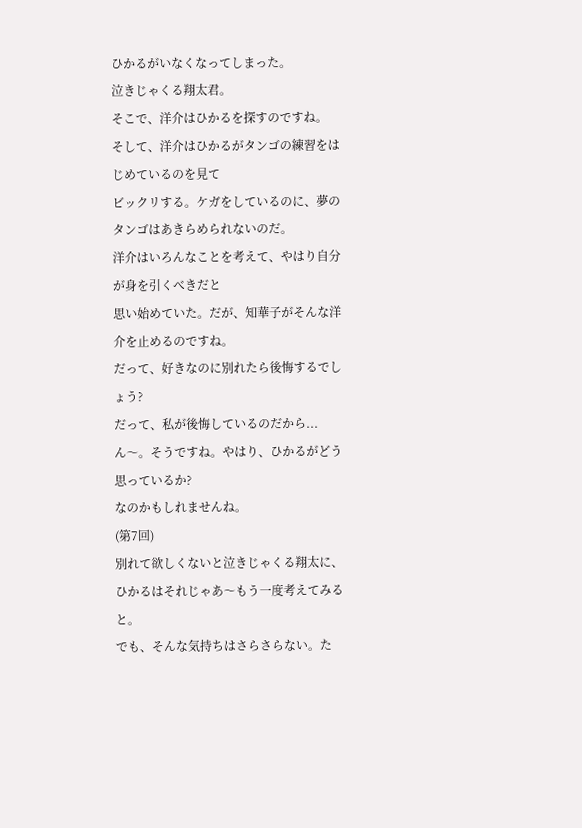ひかるがいなくなってしまった。
泣きじゃくる翔太君。
そこで、洋介はひかるを探すのですね。
そして、洋介はひかるがタンゴの練習をはじめているのを見て
ビックリする。ケガをしているのに、夢のタンゴはあきらめられないのだ。
洋介はいろんなことを考えて、やはり自分が身を引くべきだと
思い始めていた。だが、知華子がそんな洋介を止めるのですね。
だって、好きなのに別れたら後悔するでしょう?
だって、私が後悔しているのだから...
ん〜。そうですね。やはり、ひかるがどう思っているか?
なのかもしれませんね。
(第7回)
別れて欲しくないと泣きじゃくる翔太に、
ひかるはそれじゃあ〜もう一度考えてみると。
でも、そんな気持ちはさらさらない。た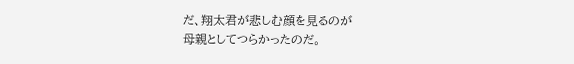だ、翔太君が悲しむ顔を見るのが
母親としてつらかったのだ。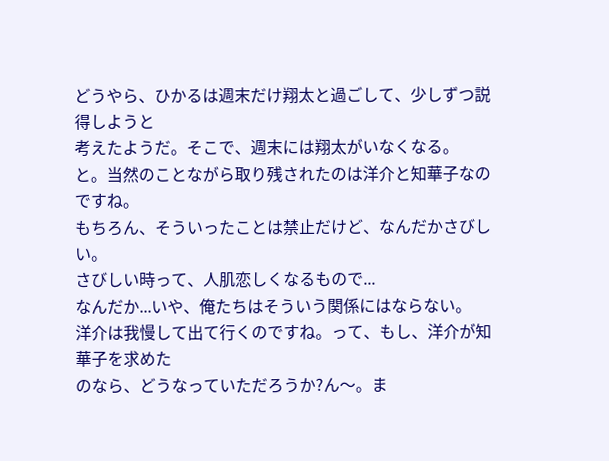どうやら、ひかるは週末だけ翔太と過ごして、少しずつ説得しようと
考えたようだ。そこで、週末には翔太がいなくなる。
と。当然のことながら取り残されたのは洋介と知華子なのですね。
もちろん、そういったことは禁止だけど、なんだかさびしい。
さびしい時って、人肌恋しくなるもので...
なんだか...いや、俺たちはそういう関係にはならない。
洋介は我慢して出て行くのですね。って、もし、洋介が知華子を求めた
のなら、どうなっていただろうか?ん〜。ま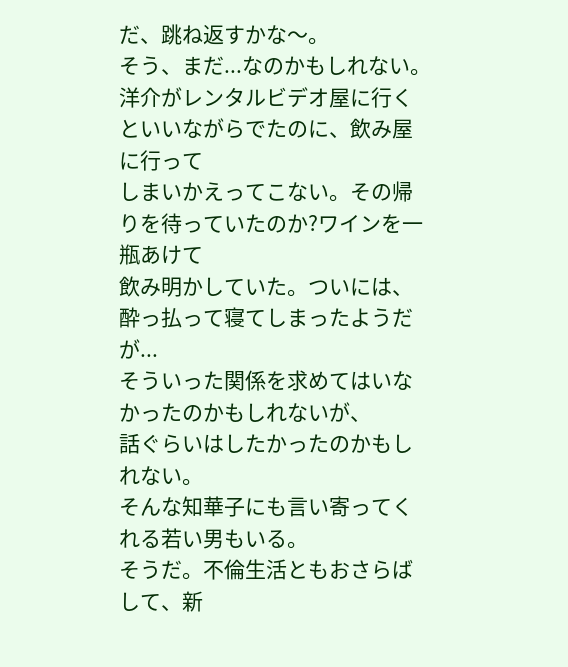だ、跳ね返すかな〜。
そう、まだ...なのかもしれない。
洋介がレンタルビデオ屋に行くといいながらでたのに、飲み屋に行って
しまいかえってこない。その帰りを待っていたのか?ワインを一瓶あけて
飲み明かしていた。ついには、酔っ払って寝てしまったようだが...
そういった関係を求めてはいなかったのかもしれないが、
話ぐらいはしたかったのかもしれない。
そんな知華子にも言い寄ってくれる若い男もいる。
そうだ。不倫生活ともおさらばして、新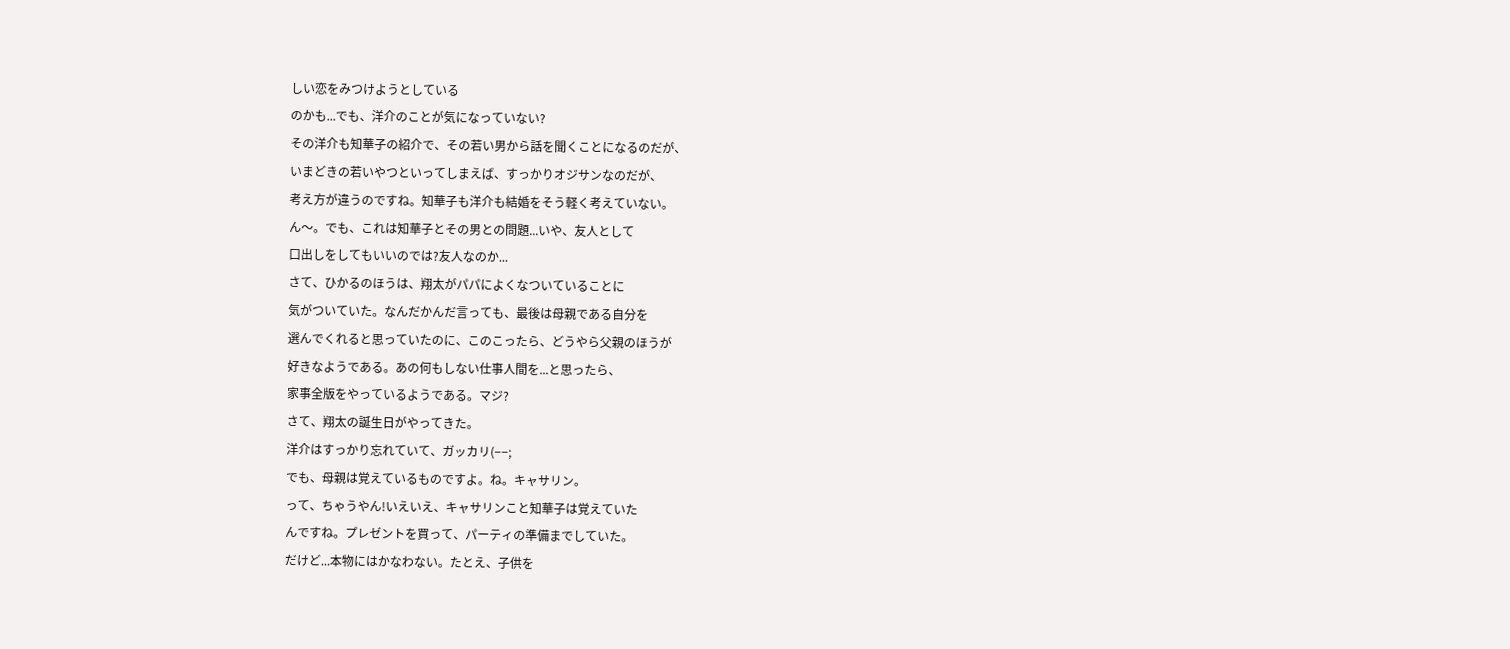しい恋をみつけようとしている
のかも...でも、洋介のことが気になっていない?
その洋介も知華子の紹介で、その若い男から話を聞くことになるのだが、
いまどきの若いやつといってしまえば、すっかりオジサンなのだが、
考え方が違うのですね。知華子も洋介も結婚をそう軽く考えていない。
ん〜。でも、これは知華子とその男との問題...いや、友人として
口出しをしてもいいのでは?友人なのか...
さて、ひかるのほうは、翔太がパパによくなついていることに
気がついていた。なんだかんだ言っても、最後は母親である自分を
選んでくれると思っていたのに、このこったら、どうやら父親のほうが
好きなようである。あの何もしない仕事人間を...と思ったら、
家事全版をやっているようである。マジ?
さて、翔太の誕生日がやってきた。
洋介はすっかり忘れていて、ガッカリ(−−;
でも、母親は覚えているものですよ。ね。キャサリン。
って、ちゃうやん!いえいえ、キャサリンこと知華子は覚えていた
んですね。プレゼントを買って、パーティの準備までしていた。
だけど...本物にはかなわない。たとえ、子供を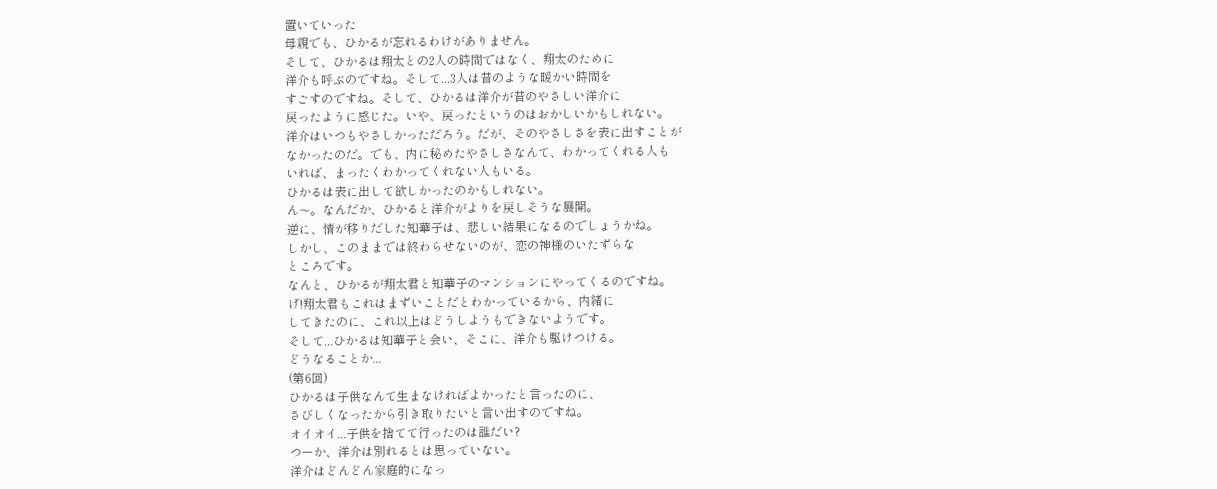置いていった
母親でも、ひかるが忘れるわけがありません。
そして、ひかるは翔太との2人の時間ではなく、翔太のために
洋介も呼ぶのですね。そして...3人は昔のような暖かい時間を
すごすのですね。そして、ひかるは洋介が昔のやさしい洋介に
戻ったように感じた。いや、戻ったというのはおかしいかもしれない。
洋介はいつもやさしかっただろう。だが、そのやさしさを表に出すことが
なかったのだ。でも、内に秘めたやさしさなんて、わかってくれる人も
いれば、まったくわかってくれない人もいる。
ひかるは表に出して欲しかったのかもしれない。
ん〜。なんだか、ひかると洋介がよりを戻しそうな展開。
逆に、情が移りだした知華子は、悲しい結果になるのでしょうかね。
しかし、このままでは終わらせないのが、恋の神様のいたずらな
ところです。
なんと、ひかるが翔太君と知華子のマンションにやってくるのですね。
げ!翔太君もこれはまずいことだとわかっているから、内緒に
してきたのに、これ以上はどうしようもできないようです。
そして...ひかるは知華子と会い、そこに、洋介も駆けつける。
どうなることか...
(第6回)
ひかるは子供なんて生まなければよかったと言ったのに、
さびしくなったから引き取りたいと言い出すのですね。
オイオイ...子供を捨てて行ったのは誰だい?
つーか、洋介は別れるとは思っていない。
洋介はどんどん家庭的になっ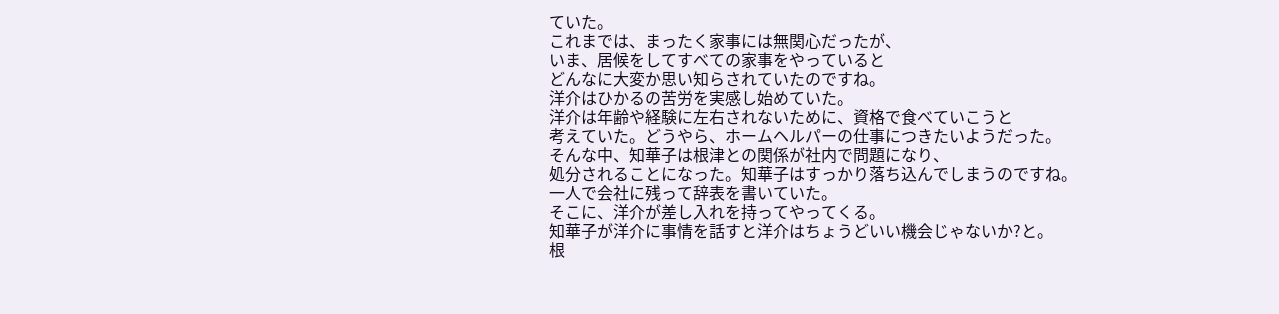ていた。
これまでは、まったく家事には無関心だったが、
いま、居候をしてすべての家事をやっていると
どんなに大変か思い知らされていたのですね。
洋介はひかるの苦労を実感し始めていた。
洋介は年齢や経験に左右されないために、資格で食べていこうと
考えていた。どうやら、ホームヘルパーの仕事につきたいようだった。
そんな中、知華子は根津との関係が社内で問題になり、
処分されることになった。知華子はすっかり落ち込んでしまうのですね。
一人で会社に残って辞表を書いていた。
そこに、洋介が差し入れを持ってやってくる。
知華子が洋介に事情を話すと洋介はちょうどいい機会じゃないか?と。
根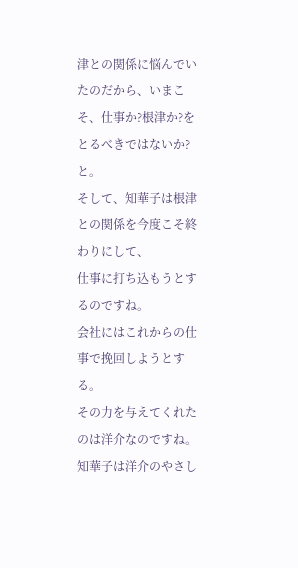津との関係に悩んでいたのだから、いまこそ、仕事か?根津か?を
とるべきではないか?と。
そして、知華子は根津との関係を今度こそ終わりにして、
仕事に打ち込もうとするのですね。
会社にはこれからの仕事で挽回しようとする。
その力を与えてくれたのは洋介なのですね。
知華子は洋介のやさし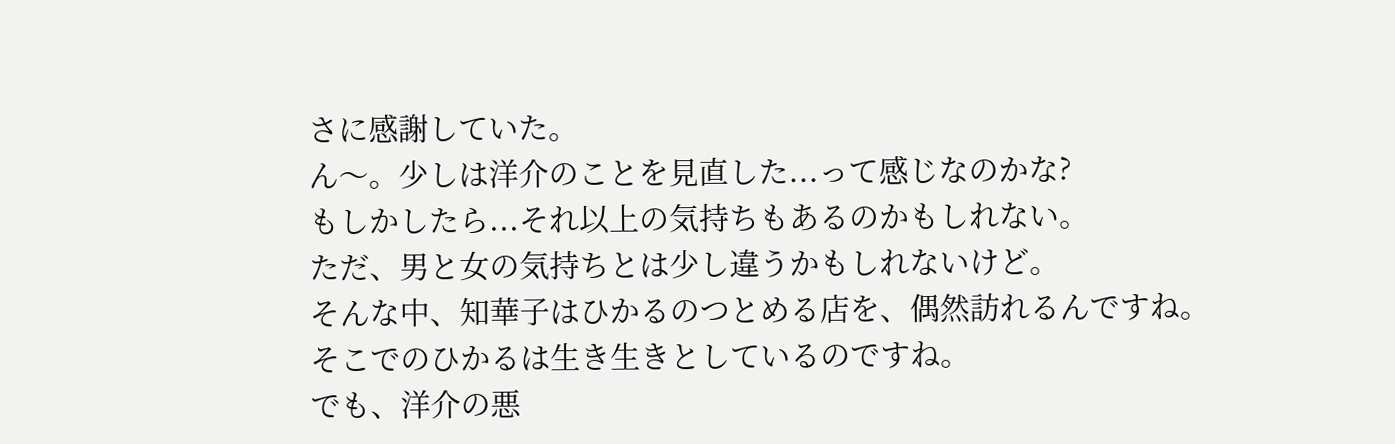さに感謝していた。
ん〜。少しは洋介のことを見直した...って感じなのかな?
もしかしたら...それ以上の気持ちもあるのかもしれない。
ただ、男と女の気持ちとは少し違うかもしれないけど。
そんな中、知華子はひかるのつとめる店を、偶然訪れるんですね。
そこでのひかるは生き生きとしているのですね。
でも、洋介の悪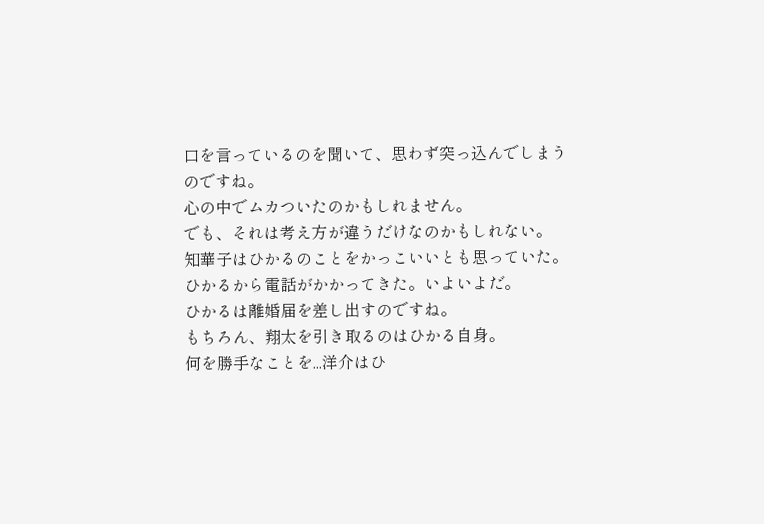口を言っているのを聞いて、思わず突っ込んでしまうのですね。
心の中でムカついたのかもしれません。
でも、それは考え方が違うだけなのかもしれない。
知華子はひかるのことをかっこいいとも思っていた。
ひかるから電話がかかってきた。いよいよだ。
ひかるは離婚届を差し出すのですね。
もちろん、翔太を引き取るのはひかる自身。
何を勝手なことを...洋介はひ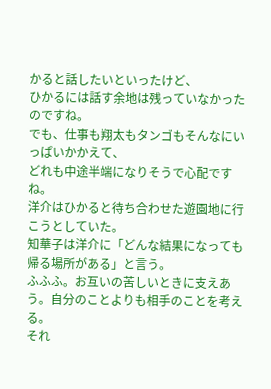かると話したいといったけど、
ひかるには話す余地は残っていなかったのですね。
でも、仕事も翔太もタンゴもそんなにいっぱいかかえて、
どれも中途半端になりそうで心配ですね。
洋介はひかると待ち合わせた遊園地に行こうとしていた。
知華子は洋介に「どんな結果になっても帰る場所がある」と言う。
ふふふ。お互いの苦しいときに支えあう。自分のことよりも相手のことを考える。
それ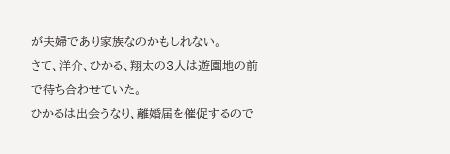が夫婦であり家族なのかもしれない。
さて、洋介、ひかる、翔太の3人は遊園地の前で待ち合わせていた。
ひかるは出会うなり、離婚届を催促するので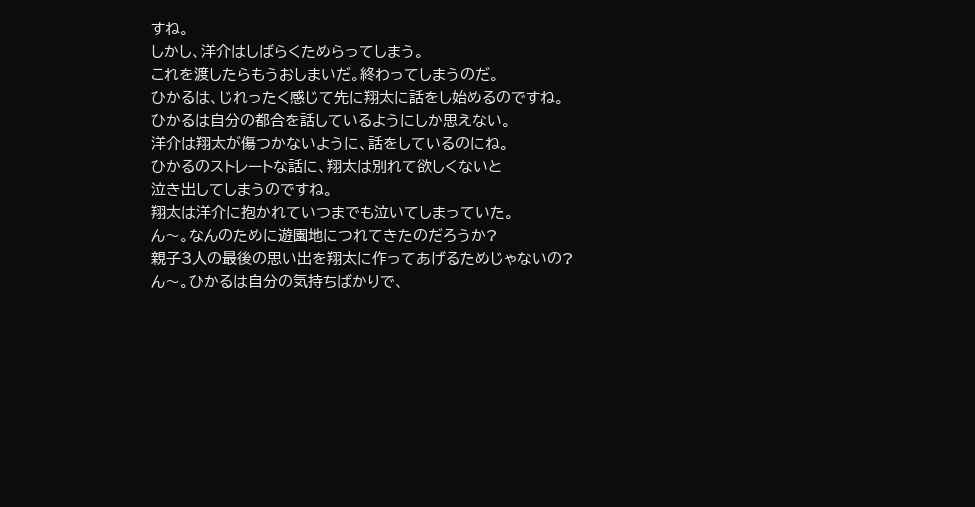すね。
しかし、洋介はしばらくためらってしまう。
これを渡したらもうおしまいだ。終わってしまうのだ。
ひかるは、じれったく感じて先に翔太に話をし始めるのですね。
ひかるは自分の都合を話しているようにしか思えない。
洋介は翔太が傷つかないように、話をしているのにね。
ひかるのストレートな話に、翔太は別れて欲しくないと
泣き出してしまうのですね。
翔太は洋介に抱かれていつまでも泣いてしまっていた。
ん〜。なんのために遊園地につれてきたのだろうか?
親子3人の最後の思い出を翔太に作ってあげるためじゃないの?
ん〜。ひかるは自分の気持ちばかりで、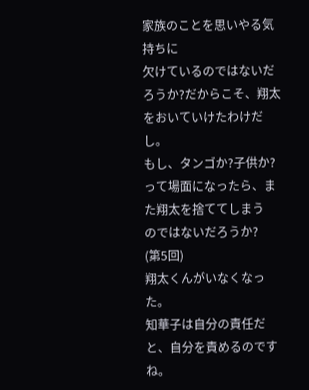家族のことを思いやる気持ちに
欠けているのではないだろうか?だからこそ、翔太をおいていけたわけだし。
もし、タンゴか?子供か?って場面になったら、また翔太を捨ててしまう
のではないだろうか?
(第5回)
翔太くんがいなくなった。
知華子は自分の責任だと、自分を責めるのですね。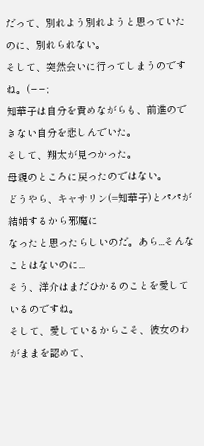だって、別れよう別れようと思っていたのに、別れられない。
そして、突然会いに行ってしまうのですね。(−−;
知華子は自分を責めながらも、前進のできない自分を悲しんでいた。
そして、翔太が見つかった。
母親のところに戻ったのではない。
どうやら、キャサリン(=知華子)とパパが結婚するから邪魔に
なったと思ったらしいのだ。あら...そんなことはないのに...
そう、洋介はまだひかるのことを愛しているのですね。
そして、愛しているからこそ、彼女のわがままを認めて、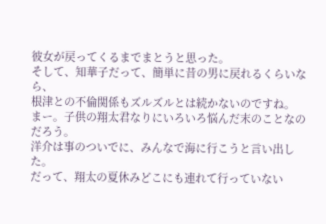彼女が戻ってくるまでまとうと思った。
そして、知華子だって、簡単に昔の男に戻れるくらいなら、
根津との不倫関係もズルズルとは続かないのですね。
まー。子供の翔太君なりにいろいろ悩んだ末のことなのだろう。
洋介は事のついでに、みんなで海に行こうと言い出した。
だって、翔太の夏休みどこにも連れて行っていない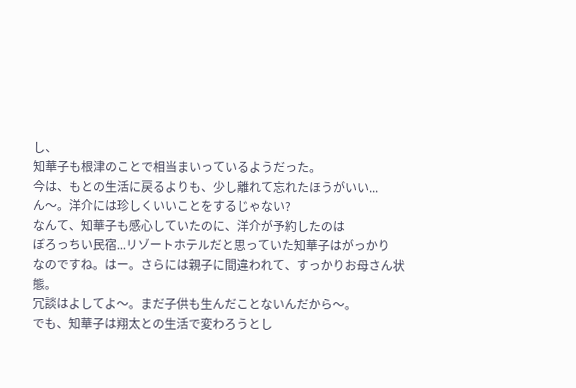し、
知華子も根津のことで相当まいっているようだった。
今は、もとの生活に戻るよりも、少し離れて忘れたほうがいい...
ん〜。洋介には珍しくいいことをするじゃない?
なんて、知華子も感心していたのに、洋介が予約したのは
ぼろっちい民宿...リゾートホテルだと思っていた知華子はがっかり
なのですね。はー。さらには親子に間違われて、すっかりお母さん状態。
冗談はよしてよ〜。まだ子供も生んだことないんだから〜。
でも、知華子は翔太との生活で変わろうとし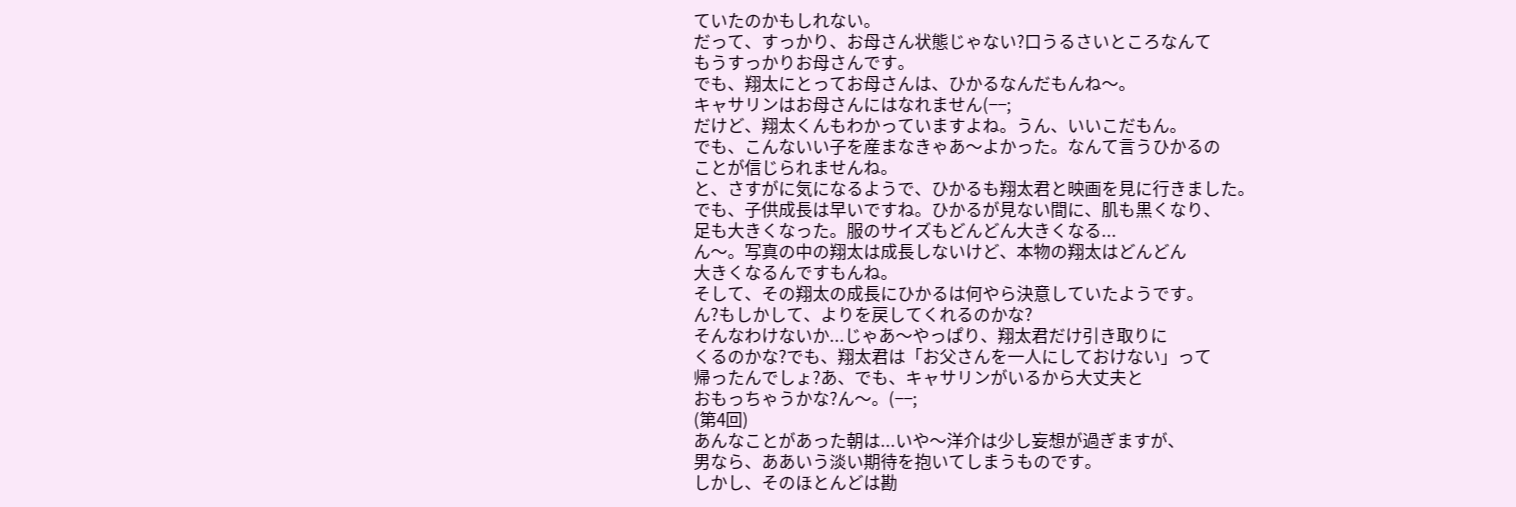ていたのかもしれない。
だって、すっかり、お母さん状態じゃない?口うるさいところなんて
もうすっかりお母さんです。
でも、翔太にとってお母さんは、ひかるなんだもんね〜。
キャサリンはお母さんにはなれません(−−;
だけど、翔太くんもわかっていますよね。うん、いいこだもん。
でも、こんないい子を産まなきゃあ〜よかった。なんて言うひかるの
ことが信じられませんね。
と、さすがに気になるようで、ひかるも翔太君と映画を見に行きました。
でも、子供成長は早いですね。ひかるが見ない間に、肌も黒くなり、
足も大きくなった。服のサイズもどんどん大きくなる...
ん〜。写真の中の翔太は成長しないけど、本物の翔太はどんどん
大きくなるんですもんね。
そして、その翔太の成長にひかるは何やら決意していたようです。
ん?もしかして、よりを戻してくれるのかな?
そんなわけないか...じゃあ〜やっぱり、翔太君だけ引き取りに
くるのかな?でも、翔太君は「お父さんを一人にしておけない」って
帰ったんでしょ?あ、でも、キャサリンがいるから大丈夫と
おもっちゃうかな?ん〜。(−−;
(第4回)
あんなことがあった朝は...いや〜洋介は少し妄想が過ぎますが、
男なら、ああいう淡い期待を抱いてしまうものです。
しかし、そのほとんどは勘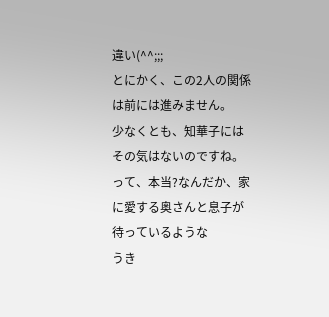違い(^^;;;
とにかく、この2人の関係は前には進みません。
少なくとも、知華子にはその気はないのですね。
って、本当?なんだか、家に愛する奥さんと息子が待っているような
うき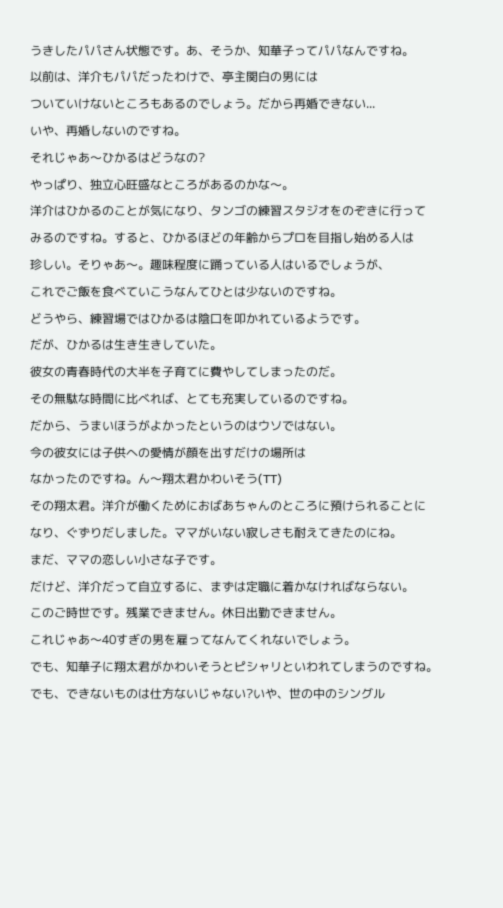うきしたパパさん状態です。あ、そうか、知華子ってパパなんですね。
以前は、洋介もパパだったわけで、亭主関白の男には
ついていけないところもあるのでしょう。だから再婚できない...
いや、再婚しないのですね。
それじゃあ〜ひかるはどうなの?
やっぱり、独立心旺盛なところがあるのかな〜。
洋介はひかるのことが気になり、タンゴの練習スタジオをのぞきに行って
みるのですね。すると、ひかるほどの年齢からプロを目指し始める人は
珍しい。そりゃあ〜。趣味程度に踊っている人はいるでしょうが、
これでご飯を食べていこうなんてひとは少ないのですね。
どうやら、練習場ではひかるは陰口を叩かれているようです。
だが、ひかるは生き生きしていた。
彼女の青春時代の大半を子育てに費やしてしまったのだ。
その無駄な時間に比べれば、とても充実しているのですね。
だから、うまいほうがよかったというのはウソではない。
今の彼女には子供への愛情が顔を出すだけの場所は
なかったのですね。ん〜翔太君かわいそう(TT)
その翔太君。洋介が働くためにおばあちゃんのところに預けられることに
なり、ぐずりだしました。ママがいない寂しさも耐えてきたのにね。
まだ、ママの恋しい小さな子です。
だけど、洋介だって自立するに、まずは定職に着かなければならない。
このご時世です。残業できません。休日出勤できません。
これじゃあ〜40すぎの男を雇ってなんてくれないでしょう。
でも、知華子に翔太君がかわいそうとピシャリといわれてしまうのですね。
でも、できないものは仕方ないじゃない?いや、世の中のシングル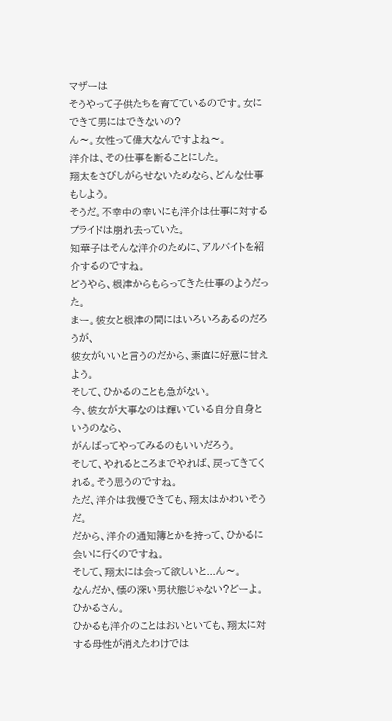マザーは
そうやって子供たちを育てているのです。女にできて男にはできないの?
ん〜。女性って偉大なんですよね〜。
洋介は、その仕事を断ることにした。
翔太をさびしがらせないためなら、どんな仕事もしよう。
そうだ。不幸中の幸いにも洋介は仕事に対するプライドは崩れ去っていた。
知華子はそんな洋介のために、アルバイトを紹介するのですね。
どうやら、根津からもらってきた仕事のようだった。
まー。彼女と根津の間にはいろいろあるのだろうが、
彼女がいいと言うのだから、素直に好意に甘えよう。
そして、ひかるのことも急がない。
今、彼女が大事なのは輝いている自分自身というのなら、
がんばってやってみるのもいいだろう。
そして、やれるところまでやれば、戻ってきてくれる。そう思うのですね。
ただ、洋介は我慢できても、翔太はかわいそうだ。
だから、洋介の通知簿とかを持って、ひかるに会いに行くのですね。
そして、翔太には会って欲しいと...ん〜。
なんだか、懐の深い男状態じゃない?どーよ。ひかるさん。
ひかるも洋介のことはおいといても、翔太に対する母性が消えたわけでは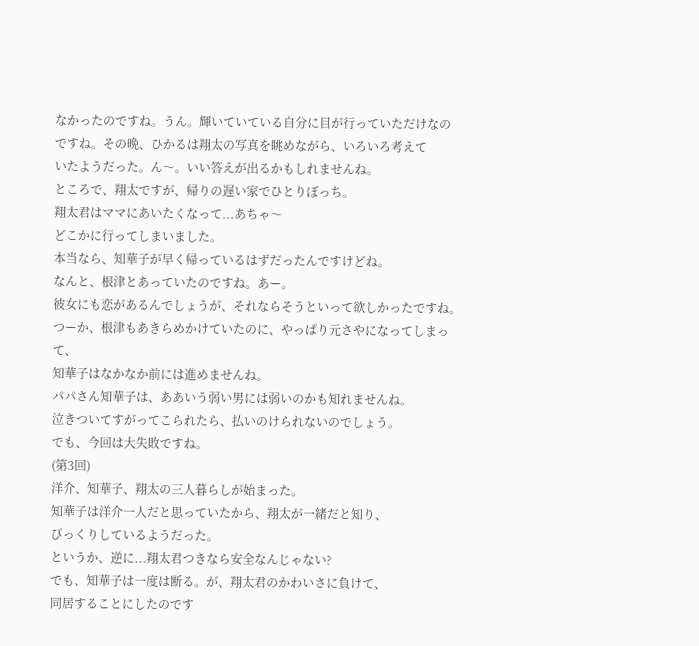なかったのですね。うん。輝いていている自分に目が行っていただけなの
ですね。その晩、ひかるは翔太の写真を眺めながら、いろいろ考えて
いたようだった。ん〜。いい答えが出るかもしれませんね。
ところで、翔太ですが、帰りの遅い家でひとりぼっち。
翔太君はママにあいたくなって...あちゃ〜
どこかに行ってしまいました。
本当なら、知華子が早く帰っているはずだったんですけどね。
なんと、根津とあっていたのですね。あー。
彼女にも恋があるんでしょうが、それならそうといって欲しかったですね。
つーか、根津もあきらめかけていたのに、やっぱり元さやになってしまって、
知華子はなかなか前には進めませんね。
パパさん知華子は、ああいう弱い男には弱いのかも知れませんね。
泣きついてすがってこられたら、払いのけられないのでしょう。
でも、今回は大失敗ですね。
(第3回)
洋介、知華子、翔太の三人暮らしが始まった。
知華子は洋介一人だと思っていたから、翔太が一緒だと知り、
びっくりしているようだった。
というか、逆に...翔太君つきなら安全なんじゃない?
でも、知華子は一度は断る。が、翔太君のかわいさに負けて、
同居することにしたのです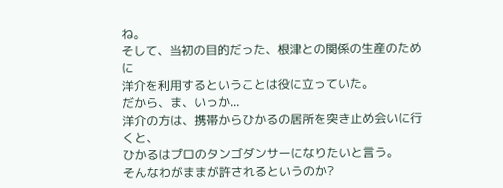ね。
そして、当初の目的だった、根津との関係の生産のために
洋介を利用するということは役に立っていた。
だから、ま、いっか...
洋介の方は、携帯からひかるの居所を突き止め会いに行くと、
ひかるはプロのタンゴダンサーになりたいと言う。
そんなわがままが許されるというのか?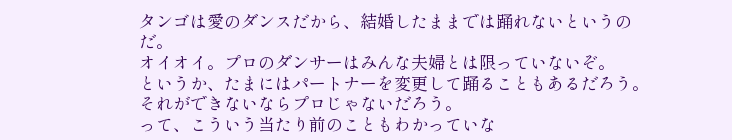タンゴは愛のダンスだから、結婚したままでは踊れないというのだ。
オイオイ。プロのダンサーはみんな夫婦とは限っていないぞ。
というか、たまにはパートナーを変更して踊ることもあるだろう。
それができないならプロじゃないだろう。
って、こういう当たり前のこともわかっていな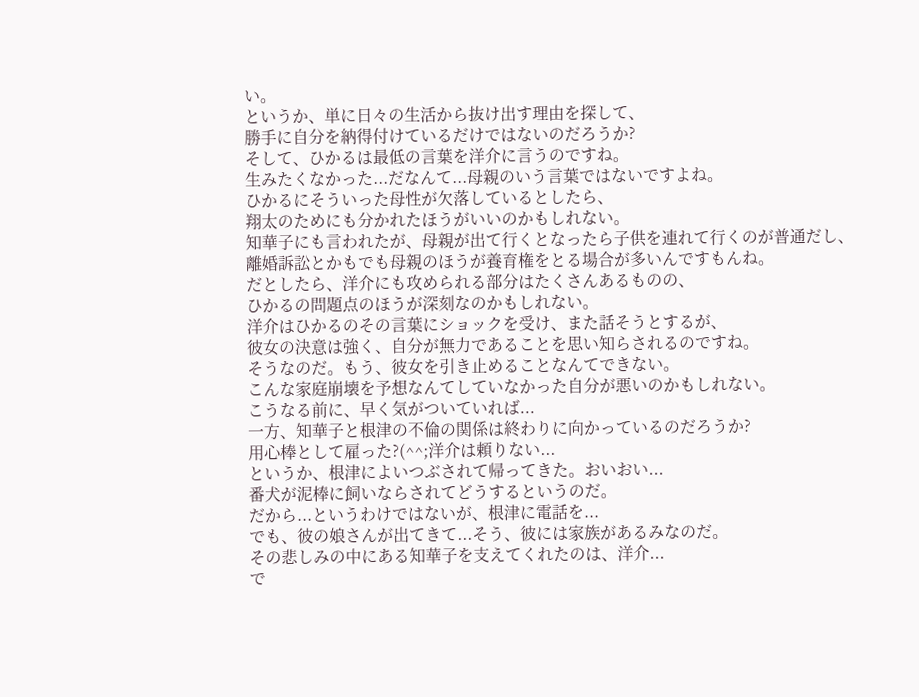い。
というか、単に日々の生活から抜け出す理由を探して、
勝手に自分を納得付けているだけではないのだろうか?
そして、ひかるは最低の言葉を洋介に言うのですね。
生みたくなかった...だなんて...母親のいう言葉ではないですよね。
ひかるにそういった母性が欠落しているとしたら、
翔太のためにも分かれたほうがいいのかもしれない。
知華子にも言われたが、母親が出て行くとなったら子供を連れて行くのが普通だし、
離婚訴訟とかもでも母親のほうが養育権をとる場合が多いんですもんね。
だとしたら、洋介にも攻められる部分はたくさんあるものの、
ひかるの問題点のほうが深刻なのかもしれない。
洋介はひかるのその言葉にショックを受け、また話そうとするが、
彼女の決意は強く、自分が無力であることを思い知らされるのですね。
そうなのだ。もう、彼女を引き止めることなんてできない。
こんな家庭崩壊を予想なんてしていなかった自分が悪いのかもしれない。
こうなる前に、早く気がついていれば...
一方、知華子と根津の不倫の関係は終わりに向かっているのだろうか?
用心棒として雇った?(^^;洋介は頼りない...
というか、根津によいつぶされて帰ってきた。おいおい...
番犬が泥棒に飼いならされてどうするというのだ。
だから...というわけではないが、根津に電話を...
でも、彼の娘さんが出てきて...そう、彼には家族があるみなのだ。
その悲しみの中にある知華子を支えてくれたのは、洋介...
で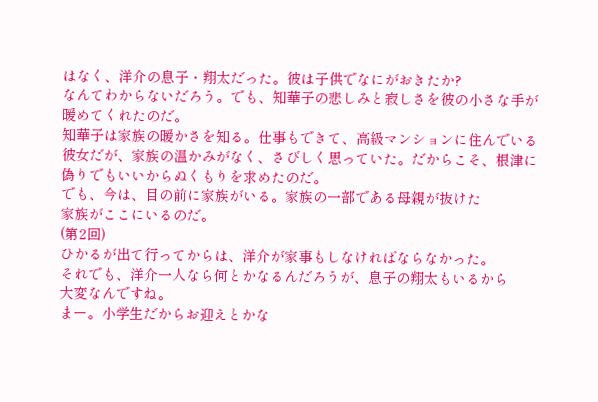はなく、洋介の息子・翔太だった。彼は子供でなにがおきたか?
なんてわからないだろう。でも、知華子の悲しみと寂しさを彼の小さな手が
暖めてくれたのだ。
知華子は家族の暖かさを知る。仕事もできて、高級マンションに住んでいる
彼女だが、家族の温かみがなく、さびしく思っていた。だからこそ、根津に
偽りでもいいからぬくもりを求めたのだ。
でも、今は、目の前に家族がいる。家族の一部である母親が抜けた
家族がここにいるのだ。
(第2回)
ひかるが出て行ってからは、洋介が家事もしなければならなかった。
それでも、洋介一人なら何とかなるんだろうが、息子の翔太もいるから
大変なんですね。
まー。小学生だからお迎えとかな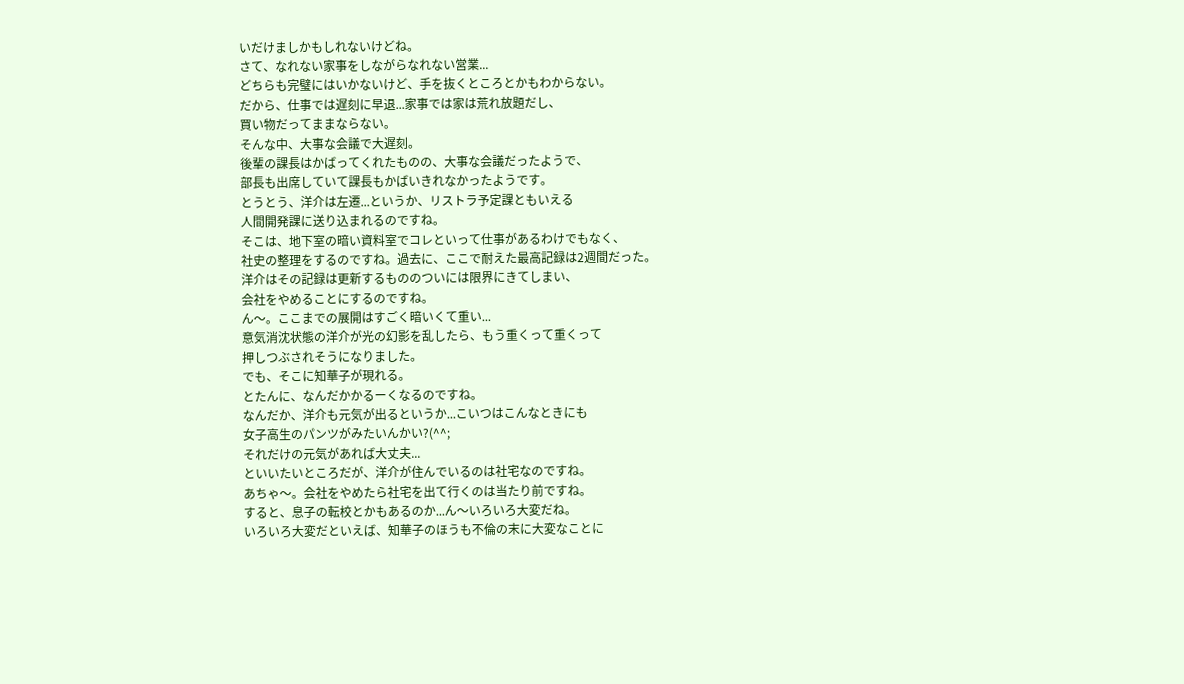いだけましかもしれないけどね。
さて、なれない家事をしながらなれない営業...
どちらも完璧にはいかないけど、手を抜くところとかもわからない。
だから、仕事では遅刻に早退...家事では家は荒れ放題だし、
買い物だってままならない。
そんな中、大事な会議で大遅刻。
後輩の課長はかばってくれたものの、大事な会議だったようで、
部長も出席していて課長もかばいきれなかったようです。
とうとう、洋介は左遷...というか、リストラ予定課ともいえる
人間開発課に送り込まれるのですね。
そこは、地下室の暗い資料室でコレといって仕事があるわけでもなく、
社史の整理をするのですね。過去に、ここで耐えた最高記録は2週間だった。
洋介はその記録は更新するもののついには限界にきてしまい、
会社をやめることにするのですね。
ん〜。ここまでの展開はすごく暗いくて重い...
意気消沈状態の洋介が光の幻影を乱したら、もう重くって重くって
押しつぶされそうになりました。
でも、そこに知華子が現れる。
とたんに、なんだかかるーくなるのですね。
なんだか、洋介も元気が出るというか...こいつはこんなときにも
女子高生のパンツがみたいんかい?(^^;
それだけの元気があれば大丈夫...
といいたいところだが、洋介が住んでいるのは社宅なのですね。
あちゃ〜。会社をやめたら社宅を出て行くのは当たり前ですね。
すると、息子の転校とかもあるのか...ん〜いろいろ大変だね。
いろいろ大変だといえば、知華子のほうも不倫の末に大変なことに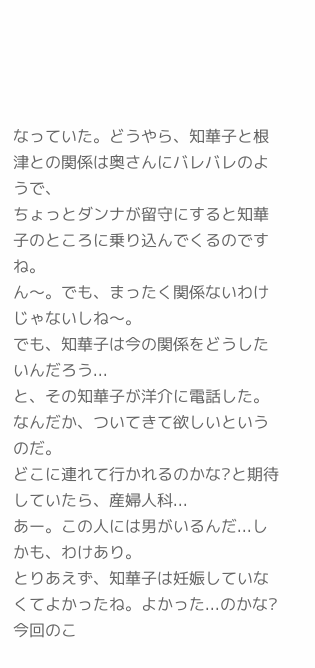なっていた。どうやら、知華子と根津との関係は奥さんにバレバレのようで、
ちょっとダンナが留守にすると知華子のところに乗り込んでくるのですね。
ん〜。でも、まったく関係ないわけじゃないしね〜。
でも、知華子は今の関係をどうしたいんだろう...
と、その知華子が洋介に電話した。
なんだか、ついてきて欲しいというのだ。
どこに連れて行かれるのかな?と期待していたら、産婦人科...
あー。この人には男がいるんだ...しかも、わけあり。
とりあえず、知華子は妊娠していなくてよかったね。よかった...のかな?
今回のこ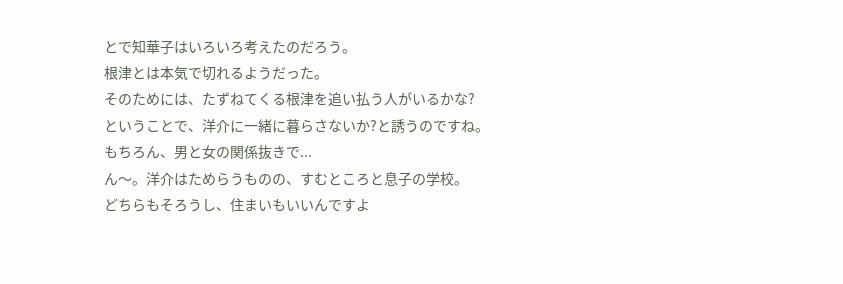とで知華子はいろいろ考えたのだろう。
根津とは本気で切れるようだった。
そのためには、たずねてくる根津を追い払う人がいるかな?
ということで、洋介に一緒に暮らさないか?と誘うのですね。
もちろん、男と女の関係抜きで...
ん〜。洋介はためらうものの、すむところと息子の学校。
どちらもそろうし、住まいもいいんですよ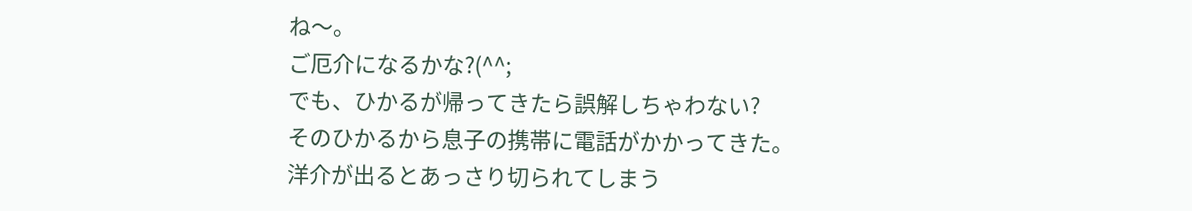ね〜。
ご厄介になるかな?(^^;
でも、ひかるが帰ってきたら誤解しちゃわない?
そのひかるから息子の携帯に電話がかかってきた。
洋介が出るとあっさり切られてしまう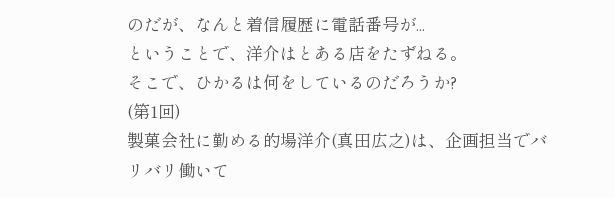のだが、なんと着信履歴に電話番号が...
ということで、洋介はとある店をたずねる。
そこで、ひかるは何をしているのだろうか?
(第1回)
製菓会社に勤める的場洋介(真田広之)は、企画担当でバリバリ働いて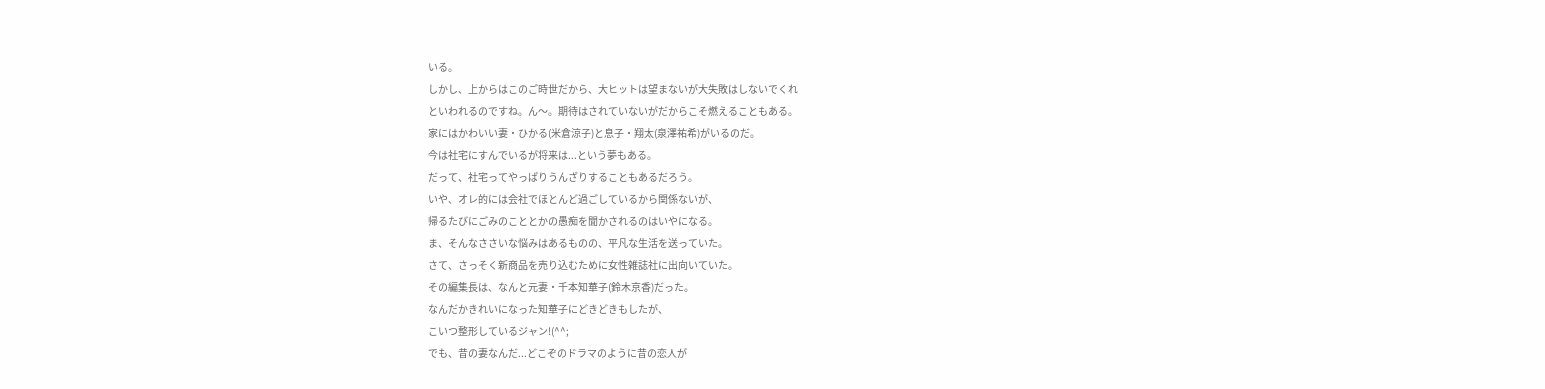いる。
しかし、上からはこのご時世だから、大ヒットは望まないが大失敗はしないでくれ
といわれるのですね。ん〜。期待はされていないがだからこそ燃えることもある。
家にはかわいい妻・ひかる(米倉涼子)と息子・翔太(泉澤祐希)がいるのだ。
今は社宅にすんでいるが将来は...という夢もある。
だって、社宅ってやっぱりうんざりすることもあるだろう。
いや、オレ的には会社でほとんど過ごしているから関係ないが、
帰るたびにごみのこととかの愚痴を聞かされるのはいやになる。
ま、そんなささいな悩みはあるものの、平凡な生活を送っていた。
さて、さっそく新商品を売り込むために女性雑誌社に出向いていた。
その編集長は、なんと元妻・千本知華子(鈴木京香)だった。
なんだかきれいになった知華子にどきどきもしたが、
こいつ整形しているジャン!(^^;
でも、昔の妻なんだ...どこぞのドラマのように昔の恋人が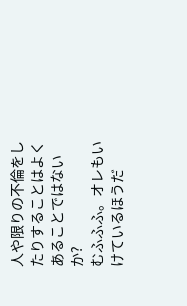人や限りの不倫をしたりすることはよくあることではないか?
むふふふ。オレもいけているほうだ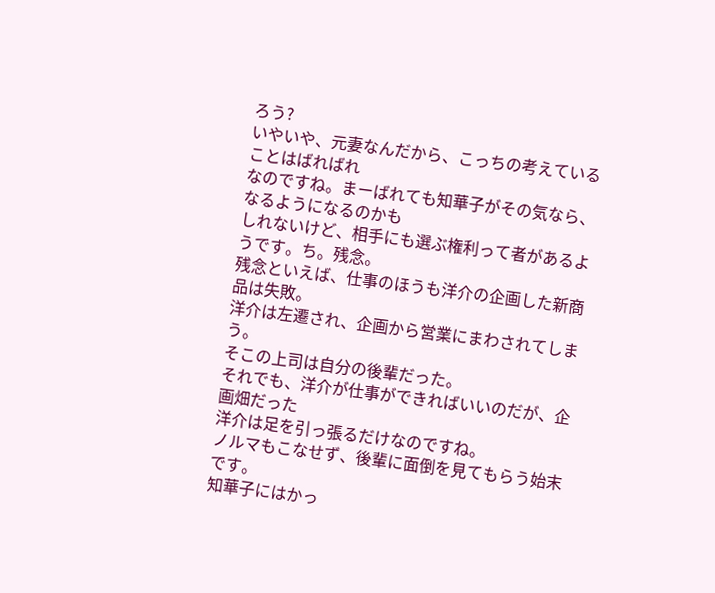ろう?
いやいや、元妻なんだから、こっちの考えていることはばればれ
なのですね。まーばれても知華子がその気なら、なるようになるのかも
しれないけど、相手にも選ぶ権利って者があるようです。ち。残念。
残念といえば、仕事のほうも洋介の企画した新商品は失敗。
洋介は左遷され、企画から営業にまわされてしまう。
そこの上司は自分の後輩だった。
それでも、洋介が仕事ができればいいのだが、企画畑だった
洋介は足を引っ張るだけなのですね。
ノルマもこなせず、後輩に面倒を見てもらう始末です。
知華子にはかっ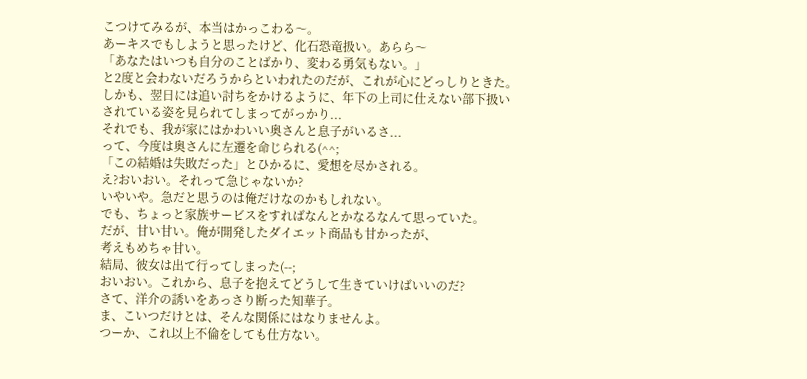こつけてみるが、本当はかっこわる〜。
あーキスでもしようと思ったけど、化石恐竜扱い。あらら〜
「あなたはいつも自分のことばかり、変わる勇気もない。」
と2度と会わないだろうからといわれたのだが、これが心にどっしりときた。
しかも、翌日には追い討ちをかけるように、年下の上司に仕えない部下扱い
されている姿を見られてしまってがっかり...
それでも、我が家にはかわいい奥さんと息子がいるさ...
って、今度は奥さんに左遷を命じられる(^^;
「この結婚は失敗だった」とひかるに、愛想を尽かされる。
え?おいおい。それって急じゃないか?
いやいや。急だと思うのは俺だけなのかもしれない。
でも、ちょっと家族サービスをすればなんとかなるなんて思っていた。
だが、甘い甘い。俺が開発したダイエット商品も甘かったが、
考えもめちゃ甘い。
結局、彼女は出て行ってしまった(--;
おいおい。これから、息子を抱えてどうして生きていけばいいのだ?
さて、洋介の誘いをあっさり断った知華子。
ま、こいつだけとは、そんな関係にはなりませんよ。
つーか、これ以上不倫をしても仕方ない。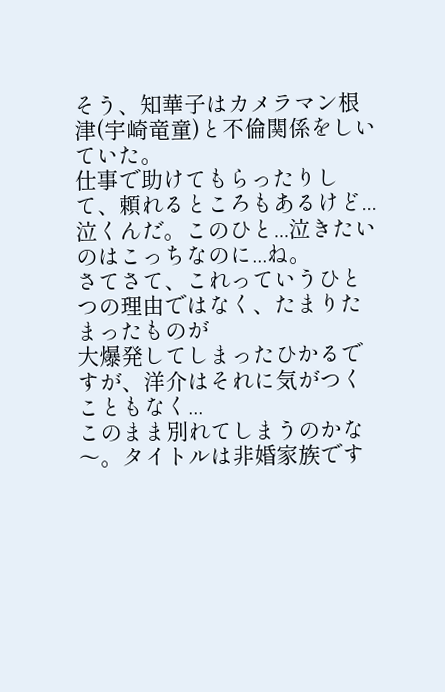そう、知華子はカメラマン根津(宇崎竜童)と不倫関係をしいていた。
仕事で助けてもらったりして、頼れるところもあるけど...
泣くんだ。このひと...泣きたいのはこっちなのに...ね。
さてさて、これっていうひとつの理由ではなく、たまりたまったものが
大爆発してしまったひかるですが、洋介はそれに気がつくこともなく...
このまま別れてしまうのかな〜。タイトルは非婚家族です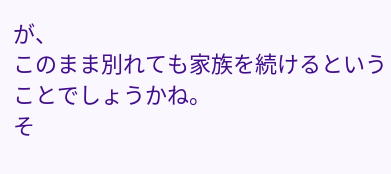が、
このまま別れても家族を続けるということでしょうかね。
そ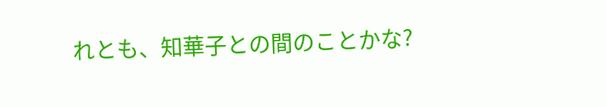れとも、知華子との間のことかな?